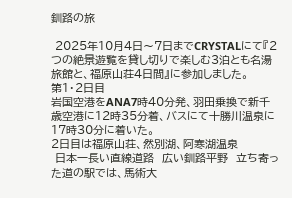釧路の旅

 2025年10月4日〜7日までCRYSTALにて『2つの絶景遊覧を貸し切りで楽しむ3泊とも名湯旅館と、福原山荘4日間』に参加しました。
第1・2日目
岩国空港をANA7時40分発、羽田乗換で新千歳空港に12時35分着、バスにて十勝川温泉に17時30分に着いた。
2日目は福原山荘、然別湖、阿寒湖温泉
 日本一長い直線道路  広い釧路平野  立ち寄った道の駅では、馬術大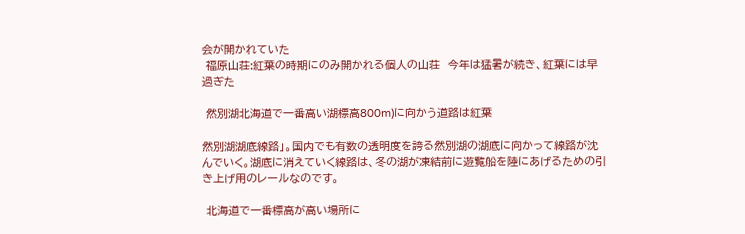会が開かれていた
 福原山荘:紅葉の時期にのみ開かれる個人の山荘  今年は猛暑が続き、紅葉には早過ぎた

 然別湖北海道で一番高い湖標高800m)に向かう道路は紅葉

然別湖湖底線路」。国内でも有数の透明度を誇る然別湖の湖底に向かって線路が沈んでいく。湖底に消えていく線路は、冬の湖が凍結前に遊覧船を陸にあげるための引き上げ用のレールなのです。

 北海道で一番標高が高い場所に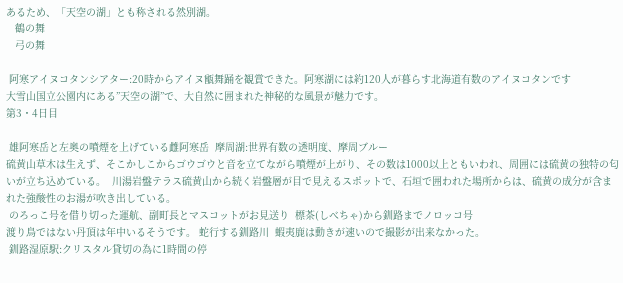あるため、「天空の湖」とも称される然別湖。
   鶴の舞
   弓の舞

 阿寒アイヌコタンシアター:20時からアイヌ甑舞踊を観賞できた。阿寒湖には約120人が暮らす北海道有数のアイヌコタンです
大雪山国立公園内にある”天空の湖”で、大自然に囲まれた神秘的な風景が魅力です。
第3・4日目

 雄阿寒岳と左奥の噴煙を上げている雌阿寒岳  摩周湖:世界有数の透明度、摩周ブルー
硫黄山草木は生えず、そこかしこからゴウゴウと音を立てながら噴煙が上がり、その数は1000以上ともいわれ、周囲には硫黄の独特の匂いが立ち込めている。  川湯岩盤テラス硫黄山から続く岩盤層が目で見えるスポットで、石垣で囲われた場所からは、硫黄の成分が含まれた強酸性のお湯が吹き出している。
 のろっこ号を借り切った運航、副町長とマスコットがお見送り  標茶(しべちゃ)から釧路までノロッコ号
渡り鳥ではない丹頂は年中いるそうです。 蛇行する釧路川  蝦夷鹿は動きが速いので撮影が出来なかった。
 釧路湿原駅:クリスタル貸切の為に1時間の停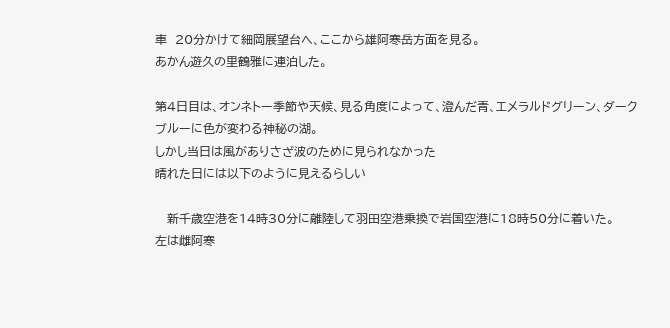車  20分かけて細岡展望台へ、ここから雄阿寒岳方面を見る。
あかん遊久の里鶴雅に連泊した。

第4日目は、オンネトー季節や天候、見る角度によって、澄んだ青、エメラルドグリーン、ダークブルーに色が変わる神秘の湖。
しかし当日は風がありさざ波のために見られなかった
晴れた日には以下のように見えるらしい

   新千歳空港を14時30分に離陸して羽田空港乗換で岩国空港に18時50分に着いた。
左は雌阿寒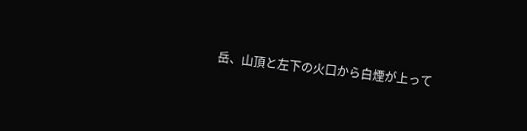岳、山頂と左下の火口から白煙が上って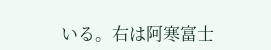いる。右は阿寒富士